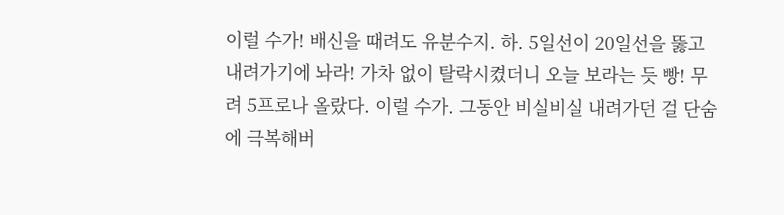이럴 수가! 배신을 때려도 유분수지. 하. 5일선이 20일선을 뚫고 내려가기에 놔라! 가차 없이 탈락시켰더니 오늘 보라는 듯 빵! 무려 5프로나 올랐다. 이럴 수가. 그동안 비실비실 내려가던 걸 단숨에 극복해버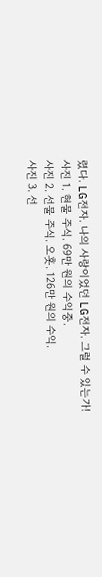렸다. LG전자. 나의 사랑이었던 LG전자. 그럴 수 있는가!
사진 1. 현물 주식. 69만 원의 수익중.
사진 2. 선물 주식. 오홋. 126만 원의 수익.
사진 3. 선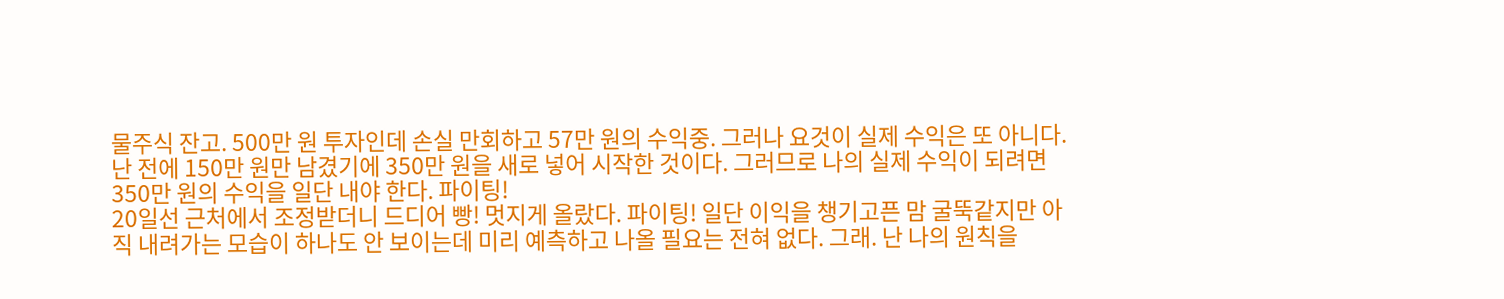물주식 잔고. 500만 원 투자인데 손실 만회하고 57만 원의 수익중. 그러나 요것이 실제 수익은 또 아니다. 난 전에 150만 원만 남겼기에 350만 원을 새로 넣어 시작한 것이다. 그러므로 나의 실제 수익이 되려면 350만 원의 수익을 일단 내야 한다. 파이팅!
20일선 근처에서 조정받더니 드디어 빵! 멋지게 올랐다. 파이팅! 일단 이익을 챙기고픈 맘 굴뚝같지만 아직 내려가는 모습이 하나도 안 보이는데 미리 예측하고 나올 필요는 전혀 없다. 그래. 난 나의 원칙을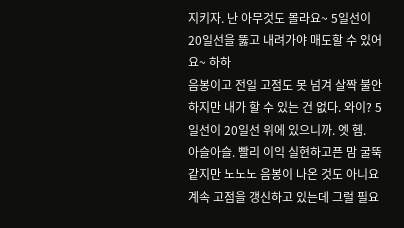지키자. 난 아무것도 몰라요~ 5일선이 20일선을 뚫고 내려가야 매도할 수 있어요~ 하하
음봉이고 전일 고점도 못 넘겨 살짝 불안하지만 내가 할 수 있는 건 없다. 와이? 5일선이 20일선 위에 있으니까. 엣 헴.
아슬아슬. 빨리 이익 실현하고픈 맘 굴뚝같지만 노노노 음봉이 나온 것도 아니요 계속 고점을 갱신하고 있는데 그럴 필요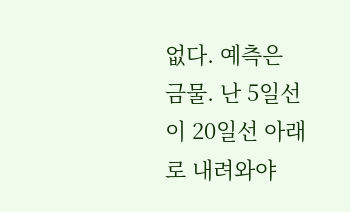없다. 예측은 금물. 난 5일선이 20일선 아래로 내려와야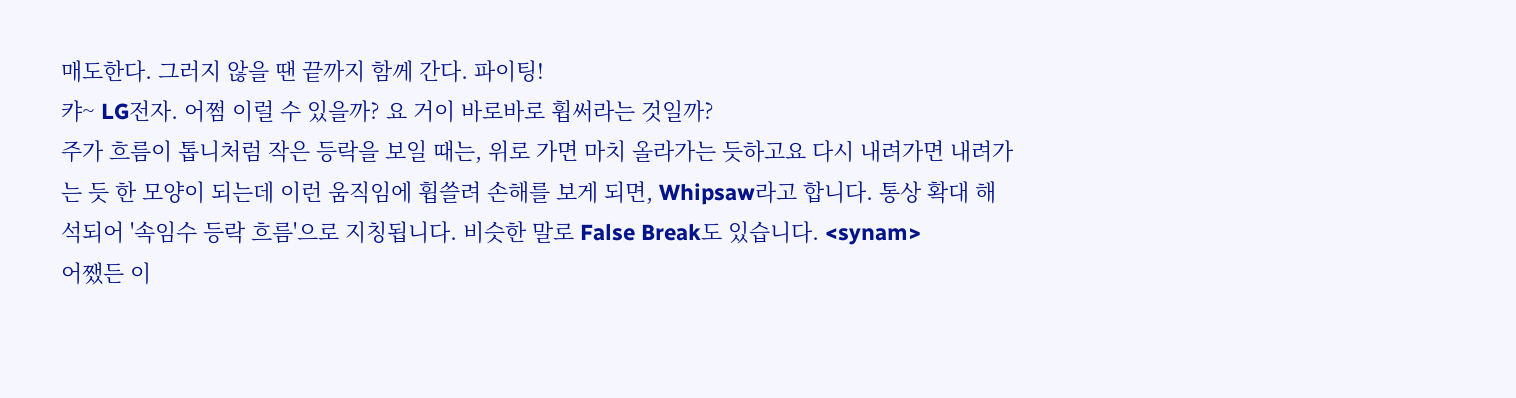매도한다. 그러지 않을 땐 끝까지 함께 간다. 파이팅!
캬~ LG전자. 어쩜 이럴 수 있을까? 요 거이 바로바로 휩써라는 것일까?
주가 흐름이 톱니처럼 작은 등락을 보일 때는, 위로 가면 마치 올라가는 듯하고요 다시 내려가면 내려가는 듯 한 모양이 되는데 이런 움직임에 휩쓸려 손해를 보게 되면, Whipsaw라고 합니다. 통상 확대 해석되어 '속임수 등락 흐름'으로 지칭됩니다. 비슷한 말로 False Break도 있습니다. <synam>
어쨌든 이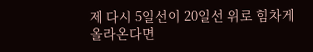제 다시 5일선이 20일선 위로 힘차게 올라온다면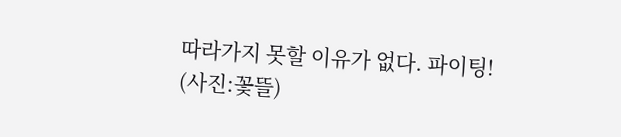따라가지 못할 이유가 없다. 파이팅!
(사진:꽃뜰)